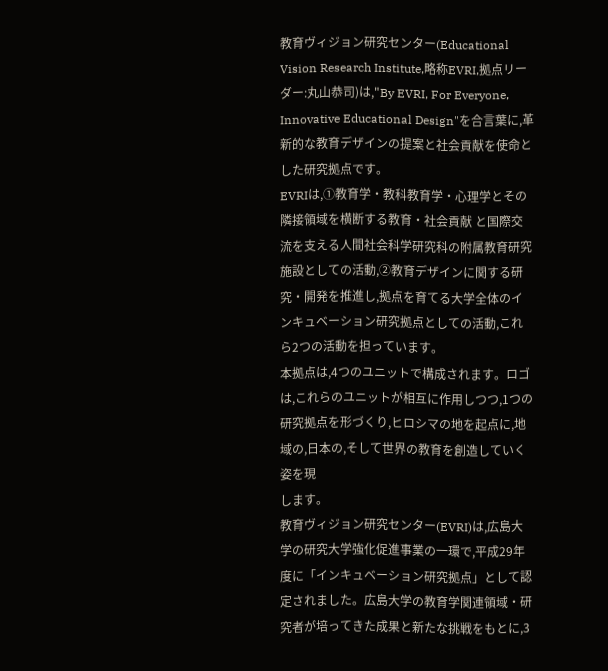教育ヴィジョン研究センター(Educational Vision Research Institute,略称EVRI,拠点リーダー:丸山恭司)は,"By EVRI, For Everyone, Innovative Educational Design"を合言葉に,革新的な教育デザインの提案と社会貢献を使命とした研究拠点です。
EVRIは,①教育学・教科教育学・心理学とその隣接領域を横断する教育・社会貢献 と国際交流を支える人間社会科学研究科の附属教育研究施設としての活動,②教育デザインに関する研究・開発を推進し,拠点を育てる大学全体のインキュベーション研究拠点としての活動,これら2つの活動を担っています。
本拠点は,4つのユニットで構成されます。ロゴは,これらのユニットが相互に作用しつつ,1つの研究拠点を形づくり,ヒロシマの地を起点に,地域の,日本の,そして世界の教育を創造していく姿を現
します。
教育ヴィジョン研究センター(EVRI)は,広島大学の研究大学強化促進事業の一環で,平成29年度に「インキュベーション研究拠点」として認定されました。広島大学の教育学関連領域・研究者が培ってきた成果と新たな挑戦をもとに,3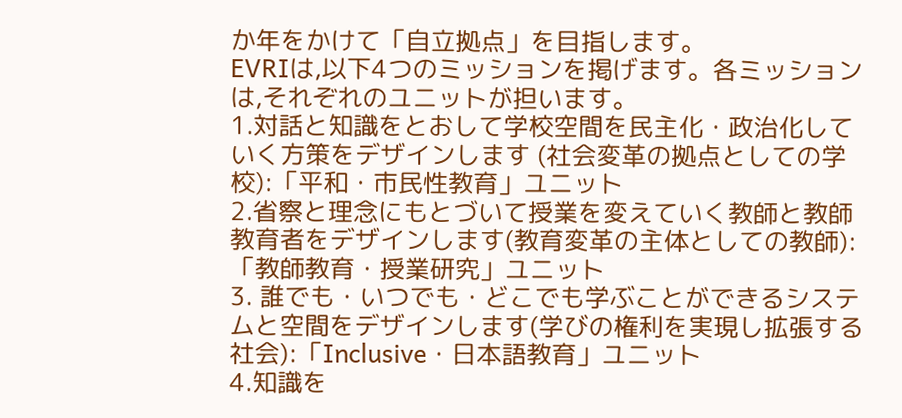か年をかけて「自立拠点」を目指します。
EVRIは,以下4つのミッションを掲げます。各ミッションは,それぞれのユニットが担います。
1.対話と知識をとおして学校空間を民主化・政治化していく方策をデザインします (社会変革の拠点としての学校):「平和・市民性教育」ユニット
2.省察と理念にもとづいて授業を変えていく教師と教師教育者をデザインします(教育変革の主体としての教師):「教師教育・授業研究」ユニット
3. 誰でも・いつでも・どこでも学ぶことができるシステムと空間をデザインします(学びの権利を実現し拡張する社会):「Inclusive・日本語教育」ユニット
4.知識を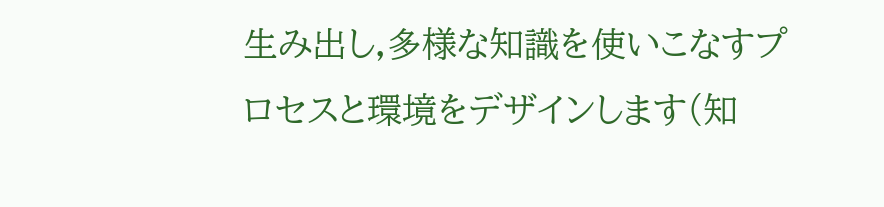生み出し,多様な知識を使いこなすプロセスと環境をデザインします(知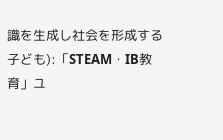識を生成し社会を形成する子ども):「STEAM・IB教育」ユ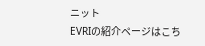ニット
EVRIの紹介ページはこち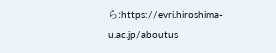ら:https://evri.hiroshima-u.ac.jp/aboutus